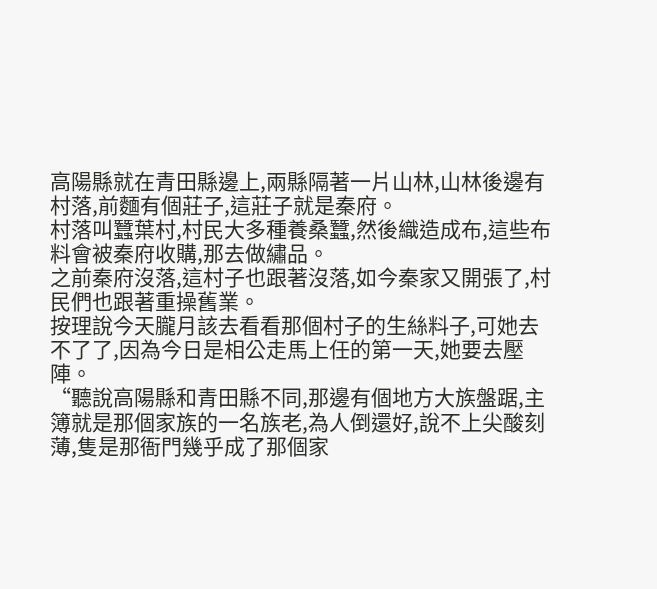高陽縣就在青田縣邊上,兩縣隔著一片山林,山林後邊有村落,前麵有個莊子,這莊子就是秦府。
村落叫蠶葉村,村民大多種養桑蠶,然後織造成布,這些布料會被秦府收購,那去做繡品。
之前秦府沒落,這村子也跟著沒落,如今秦家又開張了,村民們也跟著重操舊業。
按理說今天朧月該去看看那個村子的生絲料子,可她去不了了,因為今日是相公走馬上任的第一天,她要去壓陣。
“聽說高陽縣和青田縣不同,那邊有個地方大族盤踞,主簿就是那個家族的一名族老,為人倒還好,說不上尖酸刻薄,隻是那衙門幾乎成了那個家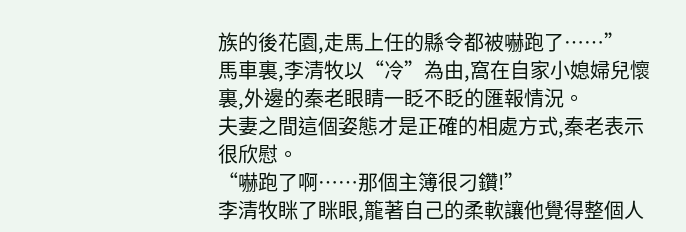族的後花園,走馬上任的縣令都被嚇跑了……”
馬車裏,李清牧以“冷”為由,窩在自家小媳婦兒懷裏,外邊的秦老眼睛一眨不眨的匯報情況。
夫妻之間這個姿態才是正確的相處方式,秦老表示很欣慰。
“嚇跑了啊……那個主簿很刁鑽!”
李清牧眯了眯眼,籠著自己的柔軟讓他覺得整個人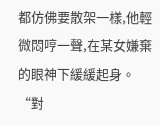都仿佛要散架一樣,他輕微悶哼一聲,在某女嫌棄的眼神下緩緩起身。
“對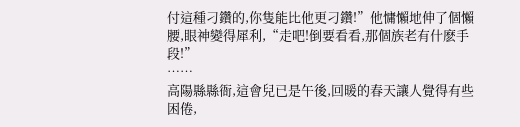付這種刁鑽的,你隻能比他更刁鑽!”他慵懶地伸了個懶腰,眼神變得犀利,“走吧!倒要看看,那個族老有什麽手段!”
……
高陽縣縣衙,這會兒已是午後,回暖的春天讓人覺得有些困倦,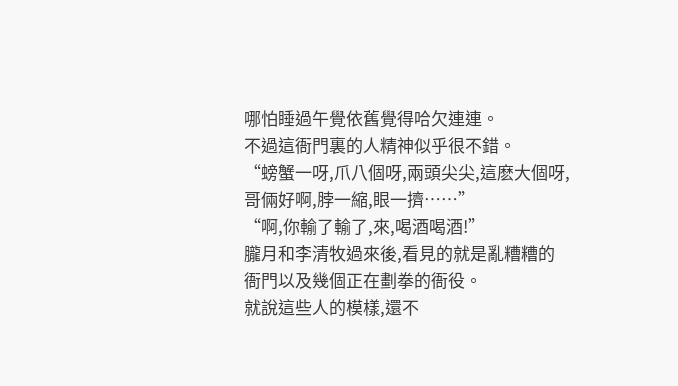哪怕睡過午覺依舊覺得哈欠連連。
不過這衙門裏的人精神似乎很不錯。
“螃蟹一呀,爪八個呀,兩頭尖尖,這麽大個呀,哥倆好啊,脖一縮,眼一擠……”
“啊,你輸了輸了,來,喝酒喝酒!”
朧月和李清牧過來後,看見的就是亂糟糟的衙門以及幾個正在劃拳的衙役。
就說這些人的模樣,還不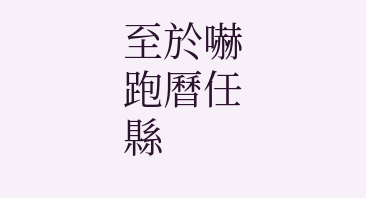至於嚇跑曆任縣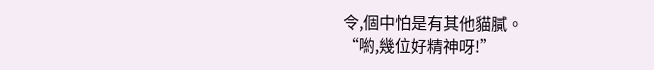令,個中怕是有其他貓膩。
“喲,幾位好精神呀!”